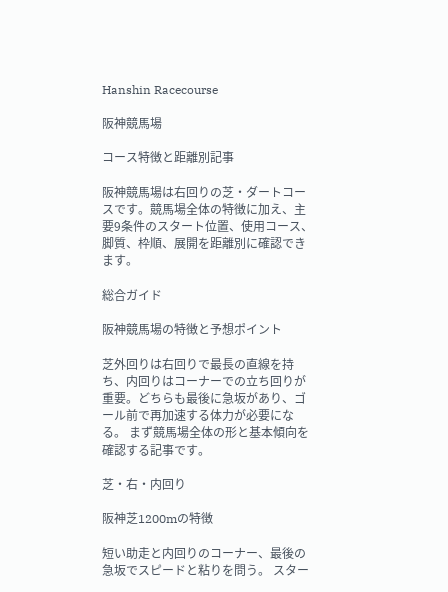Hanshin Racecourse

阪神競馬場

コース特徴と距離別記事

阪神競馬場は右回りの芝・ダートコースです。競馬場全体の特徴に加え、主要9条件のスタート位置、使用コース、脚質、枠順、展開を距離別に確認できます。

総合ガイド

阪神競馬場の特徴と予想ポイント

芝外回りは右回りで最長の直線を持ち、内回りはコーナーでの立ち回りが重要。どちらも最後に急坂があり、ゴール前で再加速する体力が必要になる。 まず競馬場全体の形と基本傾向を確認する記事です。

芝・右・内回り

阪神芝1200mの特徴

短い助走と内回りのコーナー、最後の急坂でスピードと粘りを問う。 スター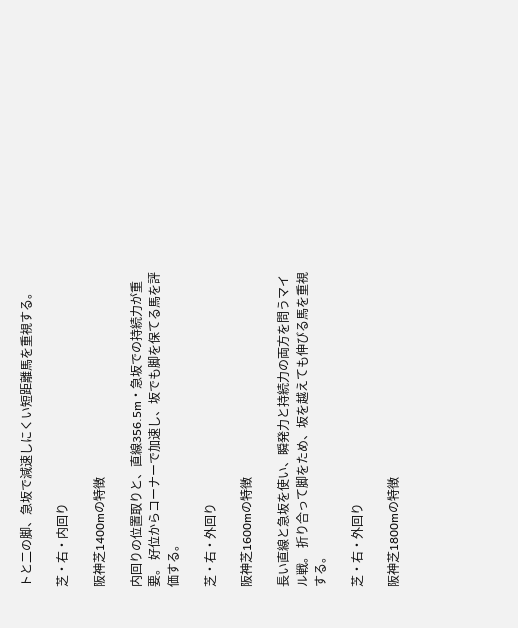トと二の脚、急坂で減速しにくい短距離馬を重視する。

芝・右・内回り

阪神芝1400mの特徴

内回りの位置取りと、直線356.5m・急坂での持続力が重要。 好位からコーナーで加速し、坂でも脚を保てる馬を評価する。

芝・右・外回り

阪神芝1600mの特徴

長い直線と急坂を使い、瞬発力と持続力の両方を問うマイル戦。 折り合って脚をため、坂を越えても伸びる馬を重視する。

芝・右・外回り

阪神芝1800mの特徴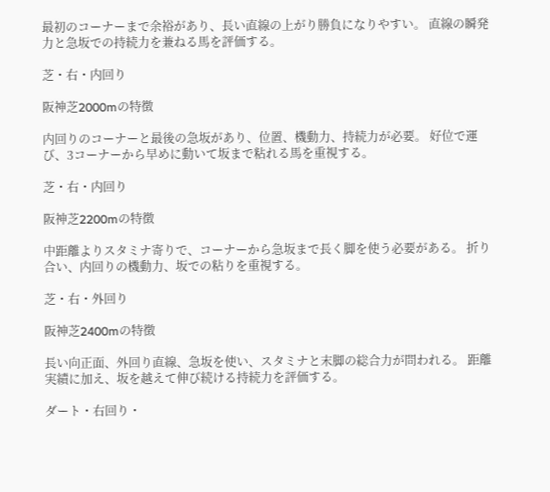最初のコーナーまで余裕があり、長い直線の上がり勝負になりやすい。 直線の瞬発力と急坂での持続力を兼ねる馬を評価する。

芝・右・内回り

阪神芝2000mの特徴

内回りのコーナーと最後の急坂があり、位置、機動力、持続力が必要。 好位で運び、3コーナーから早めに動いて坂まで粘れる馬を重視する。

芝・右・内回り

阪神芝2200mの特徴

中距離よりスタミナ寄りで、コーナーから急坂まで長く脚を使う必要がある。 折り合い、内回りの機動力、坂での粘りを重視する。

芝・右・外回り

阪神芝2400mの特徴

長い向正面、外回り直線、急坂を使い、スタミナと末脚の総合力が問われる。 距離実績に加え、坂を越えて伸び続ける持続力を評価する。

ダート・右回り・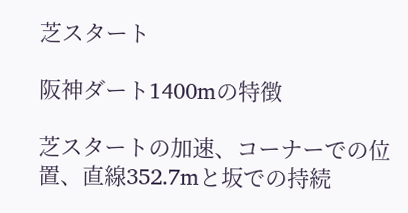芝スタート

阪神ダート1400mの特徴

芝スタートの加速、コーナーでの位置、直線352.7mと坂での持続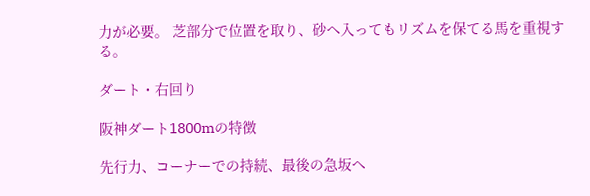力が必要。 芝部分で位置を取り、砂へ入ってもリズムを保てる馬を重視する。

ダート・右回り

阪神ダート1800mの特徴

先行力、コーナーでの持続、最後の急坂へ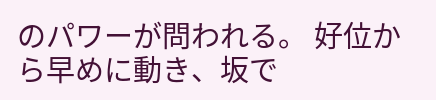のパワーが問われる。 好位から早めに動き、坂で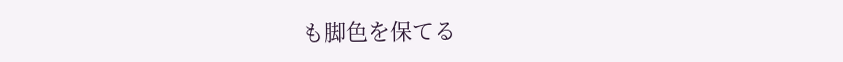も脚色を保てる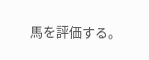馬を評価する。